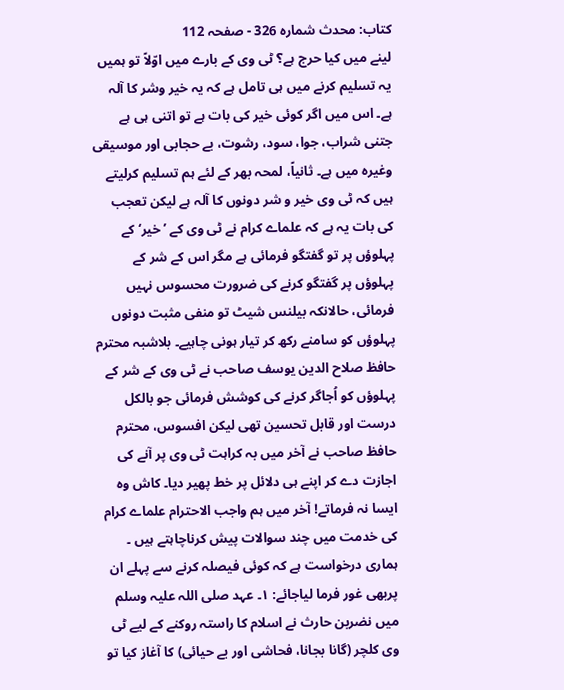کتاب: محدث شمارہ 326 - صفحہ 112
لینے میں کیا حرج ہے؟ ٹی وی کے بارے میں اوّلاً تو ہمیں یہ تسلیم کرنے میں ہی تامل ہے کہ یہ خیر وشر کا آلہ ہے۔ اس میں اگر کوئی خیر کی بات ہے تو اتنی ہی ہے جتنی شراب، جوا، سود، رشوت، بے حجابی اور موسیقی وغیرہ میں ہے۔ ثانیاً، لمحہ بھر کے لئے ہم تسلیم کرلیتے ہیں کہ ٹی وی خیر و شر دونوں کا آلہ ہے لیکن تعجب کی بات یہ ہے کہ علماے کرام نے ٹی وی کے ’خیر‘ کے پہلوؤں پر تو گفتگو فرمائی ہے مگر اس کے شر کے پہلوؤں پر گفتگو کرنے کی ضرورت محسوس نہیں فرمائی، حالانکہ بیلنس شیٹ تو منفی مثبت دونوں پہلوؤں کو سامنے رکھ کر تیار ہونی چاہیے۔ بلاشبہ محترم حافظ صلاح الدین یوسف صاحب نے ٹی وی کے شر کے پہلوؤں کو اُجاگر کرنے کی کوشش فرمائی جو بالکل درست اور قابل تحسین تھی لیکن افسوس، محترم حافظ صاحب نے آخر میں بہ کراہت ٹی وی پر آنے کی اجازت دے کر اپنے ہی دلائل پر خط پھیر دیا۔ کاش وہ ایسا نہ فرماتے! آخر میں ہم واجب الاحترام علماے کرام کی خدمت میں چند سوالات پیش کرناچاہتے ہیں ۔ ہماری درخواست ہے کہ کوئی فیصلہ کرنے سے پہلے ان پربھی غور فرما لیاجائے: ۱۔ عہد صلی اللہ علیہ وسلم میں نضربن حارث نے اسلام کا راستہ روکنے کے لیے ٹی وی کلچر (گانا بجانا، فحاشی اور بے حیائی) کا آغاز کیا تو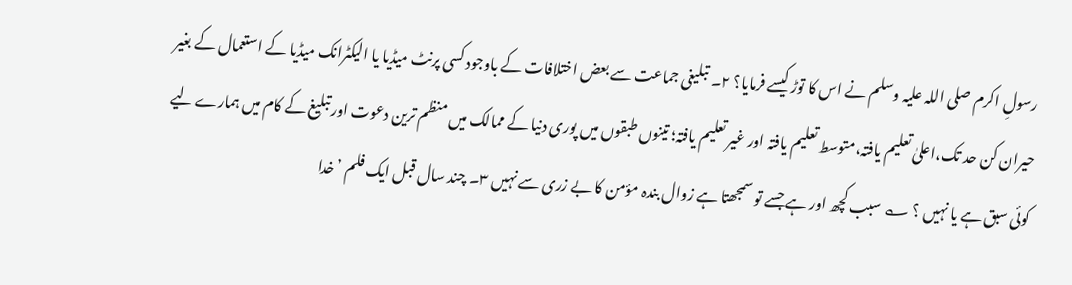رسولِ اکرم صلی اللہ علیہ وسلم نے اس کا توڑ کیسے فرمایا؟ ۲۔ تبلیغی جماعت سے بعض اختلافات کے باوجود کسی پرنٹ میڈیا یا الیکٹرانک میڈیا کے استعمال کے بغیر حیران کن حد تک،اعلیٰ تعلیم یافتہ،متوسط تعلیم یافتہ اور غیر تعلیم یافتہ؛ تینوں طبقوں میں پوری دنیا کے ممالک میں منظم ترین دعوت اور تبلیغ کے کام میں ہمارے لیے کوئی سبق ہے یا نہیں ؟ ؎ سبب کچھ اور ہے جسے تو سمجھتا ہے زوال بندہ مؤمن کا بے زری سے نہیں ۳۔ چند سال قبل ایک فلم ’خدا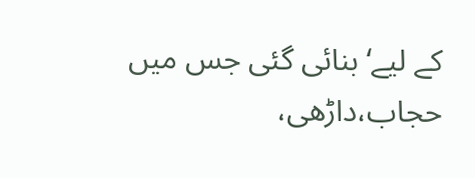کے لیے‘ بنائی گئی جس میں حجاب،داڑھی،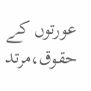عورتوں کے حقوق،مرتد